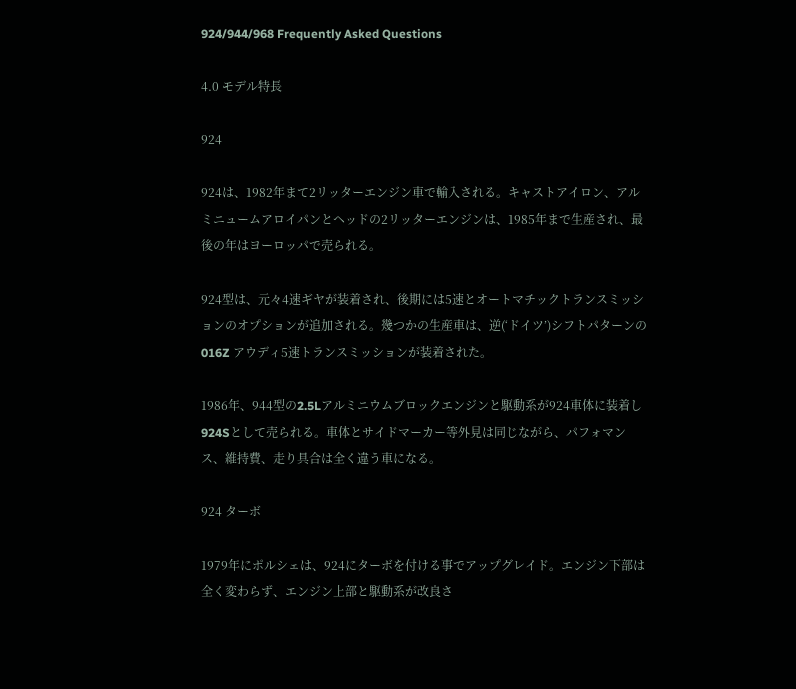924/944/968 Frequently Asked Questions

4.0 モデル特長

924

924は、1982年まて2リッターエンジン車で輸入される。キャストアイロン、アルミニュームアロイパンとヘッドの2リッターエンジンは、1985年まで生産され、最後の年はヨーロッパで売られる。

924型は、元々4速ギヤが装着され、後期には5速とオートマチックトランスミッションのオプションが追加される。幾つかの生産車は、逆(‘ドイツ’)シフトパターンの016Z アウディ5速トランスミッションが装着された。

1986年、944型の2.5Lアルミニウムブロックエンジンと駆動系が924車体に装着し924Sとして売られる。車体とサイドマーカー等外見は同じながら、パフォマンス、維持費、走り具合は全く違う車になる。

924 ターボ

1979年にポルシェは、924にターボを付ける事でアップグレイド。エンジン下部は全く変わらず、エンジン上部と駆動系が改良さ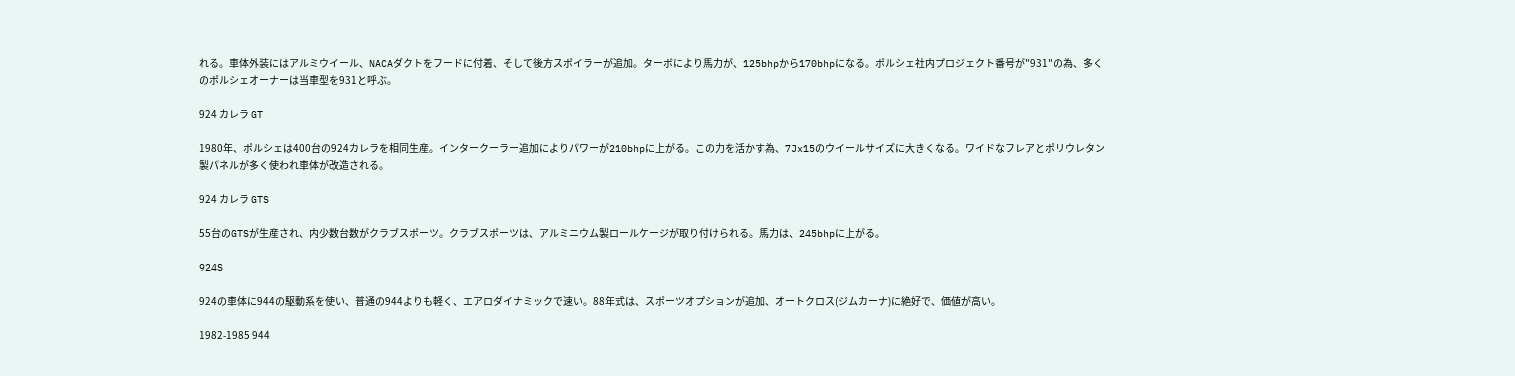れる。車体外装にはアルミウイール、NACAダクトをフードに付着、そして後方スポイラーが追加。ターボにより馬力が、125bhpから170bhpになる。ポルシェ社内プロジェクト番号が"931"の為、多くのポルシェオーナーは当車型を931と呼ぶ。

924 カレラ GT

1980年、ポルシェは400台の924カレラを相同生産。インタークーラー追加によりパワーが210bhpに上がる。この力を活かす為、7Jx15のウイールサイズに大きくなる。ワイドなフレアとポリウレタン製パネルが多く使われ車体が改造される。

924 カレラ GTS

55台のGTSが生産され、内少数台数がクラブスポーツ。クラブスポーツは、アルミニウム製ロールケージが取り付けられる。馬力は、245bhpに上がる。

924S

924の車体に944の駆動系を使い、普通の944よりも軽く、エアロダイナミックで速い。88年式は、スポーツオプションが追加、オートクロス(ジムカーナ)に絶好で、価値が高い。

1982-1985 944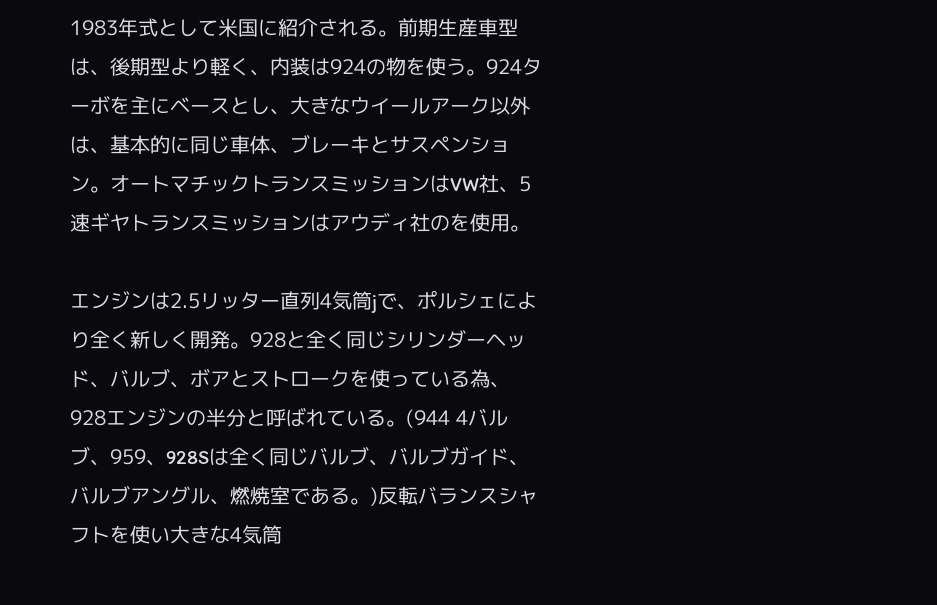1983年式として米国に紹介される。前期生産車型は、後期型より軽く、内装は924の物を使う。924ターボを主にベースとし、大きなウイールアーク以外は、基本的に同じ車体、ブレーキとサスペンション。オートマチックトランスミッションはVW社、5速ギヤトランスミッションはアウディ社のを使用。

エンジンは2.5リッター直列4気筒jで、ポルシェにより全く新しく開発。928と全く同じシリンダーヘッド、バルブ、ボアとストロークを使っている為、928エンジンの半分と呼ばれている。(944 4バルブ、959、928Sは全く同じバルブ、バルブガイド、バルブアングル、燃焼室である。)反転バランスシャフトを使い大きな4気筒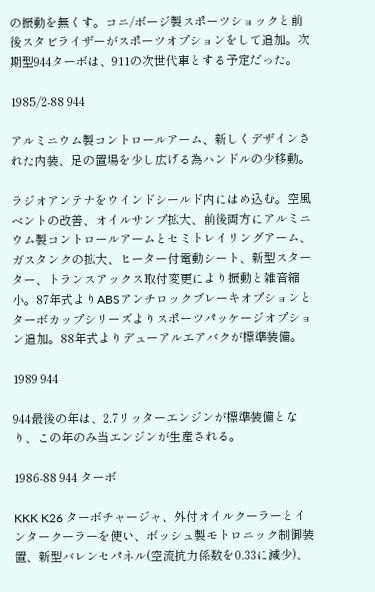の振動を無くす。コニ/ボージ製スポーツショックと前後スタビライザーがスポーツオプションをして追加。次期型944ターボは、911の次世代車とする予定だった。

1985/2-88 944

アルミニウム製コントロールアーム、新しくデザインされた内装、足の置場を少し広げる為ハンドルの少移動。

ラジオアンテナをウインドシールド内にはめ込む。空風ベントの改善、オイルサンプ拡大、前後両方にアルミニウム製コントロールアームとセミトレイリングアーム、ガスタンクの拡大、ヒーター付電動シート、新型スターター、トランスアックス取付変更により振動と雑音縮小。87年式よりABSアンチロックブレーキオプションとターボカップシリーズよりスポーツパッケージオプション追加。88年式よりデューアルエアバクが標準装備。

1989 944

944最後の年は、2.7リッターエンジンが標準装備となり、この年のみ当エンジンが生産される。

1986-88 944 ターボ

KKK K26 ターボチャージャ、外付オイルクーラーとインタークーラーを使い、ボッシュ製モトロニック制御装置、新型バレンセパネル(空流抗力係数を0.33に減少)、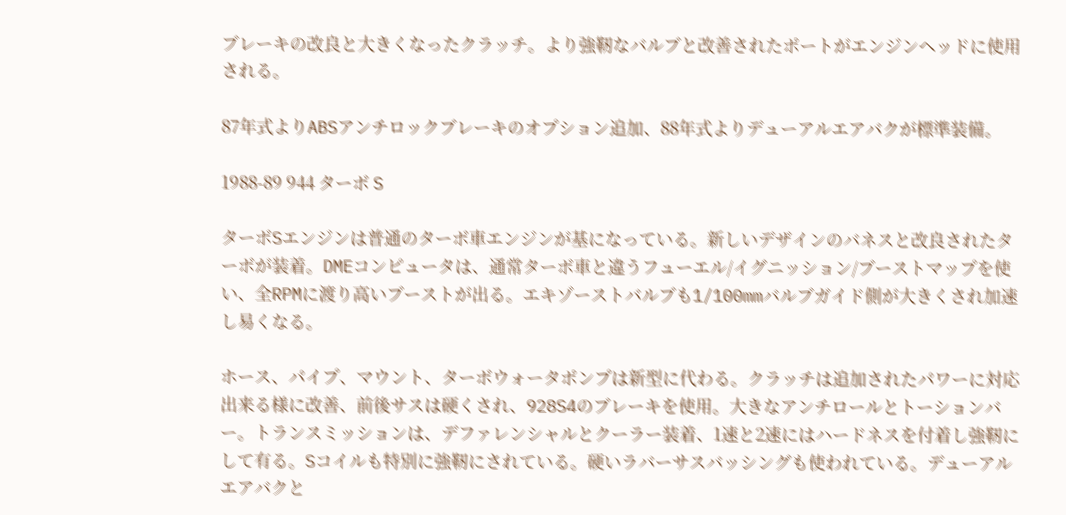ブレーキの改良と大きくなったクラッチ。より強靭なバルブと改善されたポートがエンジンヘッドに使用される。

87年式よりABSアンチロックブレーキのオプション追加、88年式よりデューアルエアバクが標準装備。

1988-89 944 ターボ S

ターボSエンジンは普通のターボ車エンジンが基になっている。新しいデザインのバネスと改良されたターボが装着。DMEコンピュータは、通常ターボ車と違うフューエル/イグニッション/ブーストマップを使い、全RPMに渡り高いブーストが出る。エキゾーストバルブも1/100mmバルブガイド側が大きくされ加速し易くなる。

ホース、パイプ、マウント、ターボウォータポンプは新型に代わる。クラッチは追加されたパワーに対応出来る様に改善、前後サスは硬くされ、928S4のブレーキを使用。大きなアンチロールとトーションバー。トランスミッションは、デファレンシャルとクーラー装着、1速と2速にはハードネスを付着し強靭にして有る。Sコイルも特別に強靭にされている。硬いラバーサスバッシングも使われている。デューアルエアバクと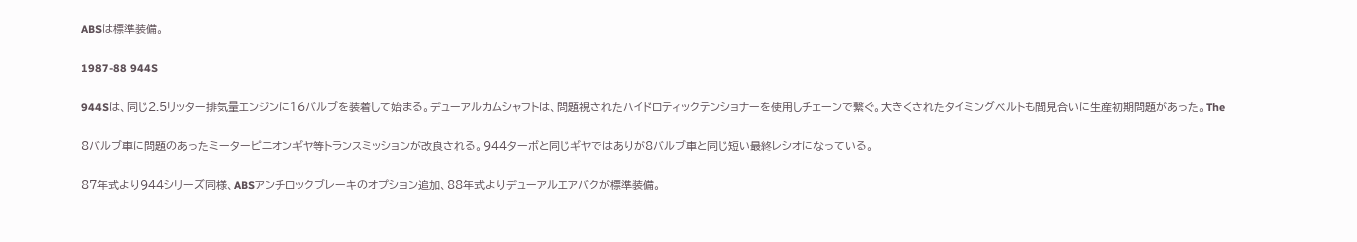ABSは標準装備。

1987-88 944S

944Sは、同じ2.5リッター排気量エンジンに16バルブを装着して始まる。デューアルカムシャフトは、問題視されたハイドロティックテンショナーを使用しチェーンで繋ぐ。大きくされたタイミングベルトも間見合いに生産初期問題があった。The

8バルブ車に問題のあったミーターピニオンギヤ等トランスミッションが改良される。944ターボと同じギヤではありが8バルブ車と同じ短い最終レシオになっている。

87年式より944シリーズ同様、ABSアンチロックブレーキのオプション追加、88年式よりデューアルエアバクが標準装備。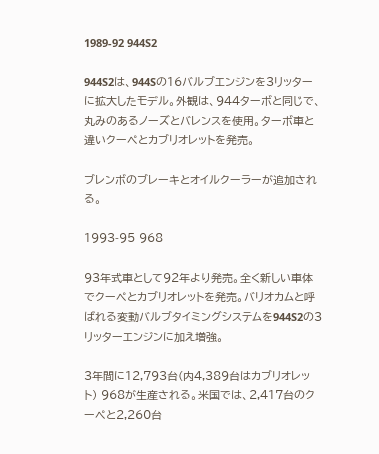1989-92 944S2

944S2は、944Sの16バルブエンジンを3リッターに拡大したモデル。外観は、944ターボと同じで、丸みのあるノーズとバレンスを使用。ターボ車と違いクーペとカブリオレットを発売。

ブレンボのブレーキとオイルクーラーが追加される。

1993-95 968

93年式車として92年より発売。全く新しい車体でクーペとカブリオレットを発売。バリオカムと呼ばれる変動バルブタイミングシステムを944S2の3リッターエンジンに加え増強。

3年間に12,793台(内4,389台はカブリオレット) 968が生産される。米国では、2,417台のクーペと2,260台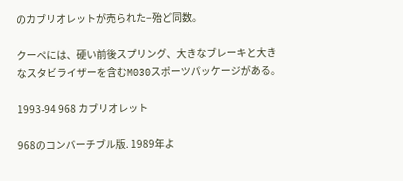のカブリオレットが売られた−殆ど同数。

クーペには、硬い前後スプリング、大きなブレーキと大きなスタビライザーを含むM030スポーツパッケージがある。

1993-94 968 カブリオレット

968のコンバーチブル版. 1989年よ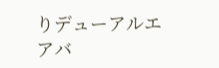りデューアルエアバ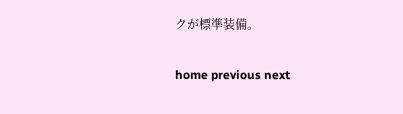クが標準装備。

home previous next